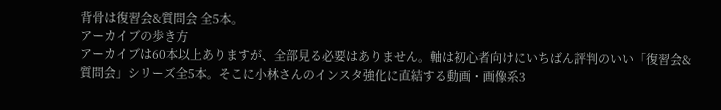背骨は復習会&質問会 全5本。
アーカイブの歩き方
アーカイブは60本以上ありますが、全部見る必要はありません。軸は初心者向けにいちばん評判のいい「復習会&質問会」シリーズ全5本。そこに小林さんのインスタ強化に直結する動画・画像系3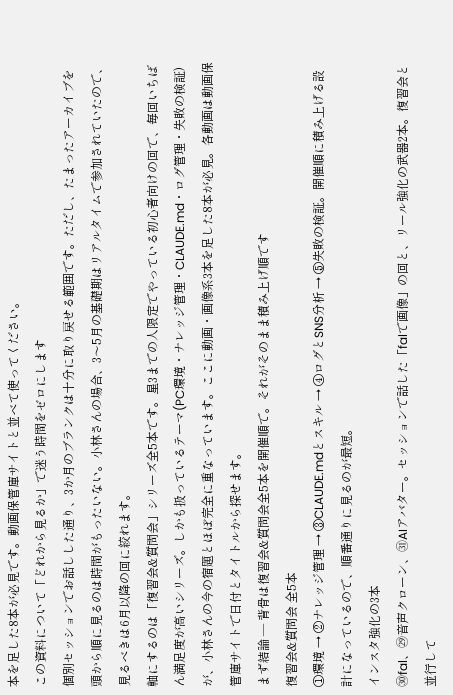本を足した8本が必見です。動画保管庫サイトと並べて使ってください。
この資料について「どれから見るか」で迷う時間をゼロにします
個別セッションでお話しした通り、3か月のブランクは十分に取り戻せる範囲です。ただし、たまったアーカイブを頭から順に見るのは時間がもったいない。小林さんの場合、3〜5月の基礎期はリアルタイムで参加されていたので、見るべきは6月以降の回に絞れます。
軸にするのは「復習会&質問会」シリーズ全5本です。星3までの人限定でやっている初心者向けの回で、毎回いちばん満足度が高いシリーズ。しかも扱っているテーマ(PC環境・ナレッジ管理・CLAUDE.md・ログ管理・失敗の検証)が、小林さんの今の宿題とほぼ完全に重なっています。ここに動画・画像系3本を足した8本が必見。各動画は動画保管庫サイトで日付とタイトルから探せます。
まず結論 — 背骨は復習会&質問会全5本を開催順で。それがそのまま積み上げ順です
復習会&質問会 全5本
①環境 → ②ナレッジ管理 → ③CLAUDE.mdとスキル → ④ログとSNS分析 → ⑤失敗の検証。開催順に積み上げる設計になっているので、順番通りに見るのが最短。
インスタ強化の3本
㉚fal、㉙音声クローン、㉛AIアバター。セッションで話した「falで画像」の回と、リール強化の武器2本。復習会と並行して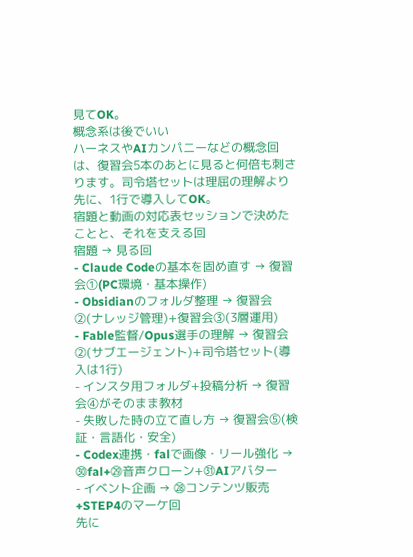見てOK。
概念系は後でいい
ハーネスやAIカンパニーなどの概念回は、復習会5本のあとに見ると何倍も刺さります。司令塔セットは理屈の理解より先に、1行で導入してOK。
宿題と動画の対応表セッションで決めたことと、それを支える回
宿題 → 見る回
- Claude Codeの基本を固め直す → 復習会①(PC環境・基本操作)
- Obsidianのフォルダ整理 → 復習会②(ナレッジ管理)+復習会③(3層運用)
- Fable監督/Opus選手の理解 → 復習会②(サブエージェント)+司令塔セット(導入は1行)
- インスタ用フォルダ+投稿分析 → 復習会④がそのまま教材
- 失敗した時の立て直し方 → 復習会⑤(検証・言語化・安全)
- Codex連携・falで画像・リール強化 → ㉚fal+㉙音声クローン+㉛AIアバター
- イベント企画 → ㉘コンテンツ販売+STEP4のマーケ回
先に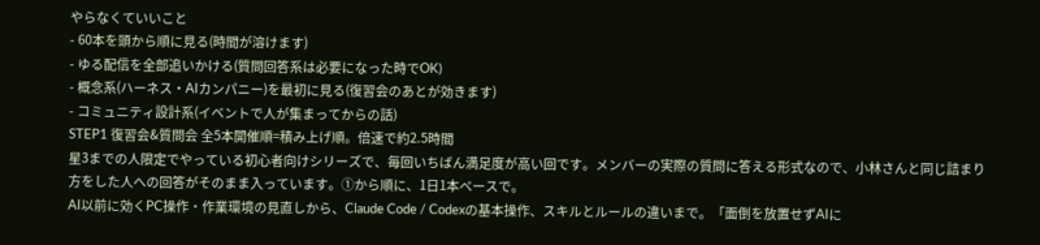やらなくていいこと
- 60本を頭から順に見る(時間が溶けます)
- ゆる配信を全部追いかける(質問回答系は必要になった時でOK)
- 概念系(ハーネス・AIカンパニー)を最初に見る(復習会のあとが効きます)
- コミュニティ設計系(イベントで人が集まってからの話)
STEP1 復習会&質問会 全5本開催順=積み上げ順。倍速で約2.5時間
星3までの人限定でやっている初心者向けシリーズで、毎回いちばん満足度が高い回です。メンバーの実際の質問に答える形式なので、小林さんと同じ詰まり方をした人への回答がそのまま入っています。①から順に、1日1本ペースで。
AI以前に効くPC操作・作業環境の見直しから、Claude Code / Codexの基本操作、スキルとルールの違いまで。「面倒を放置せずAIに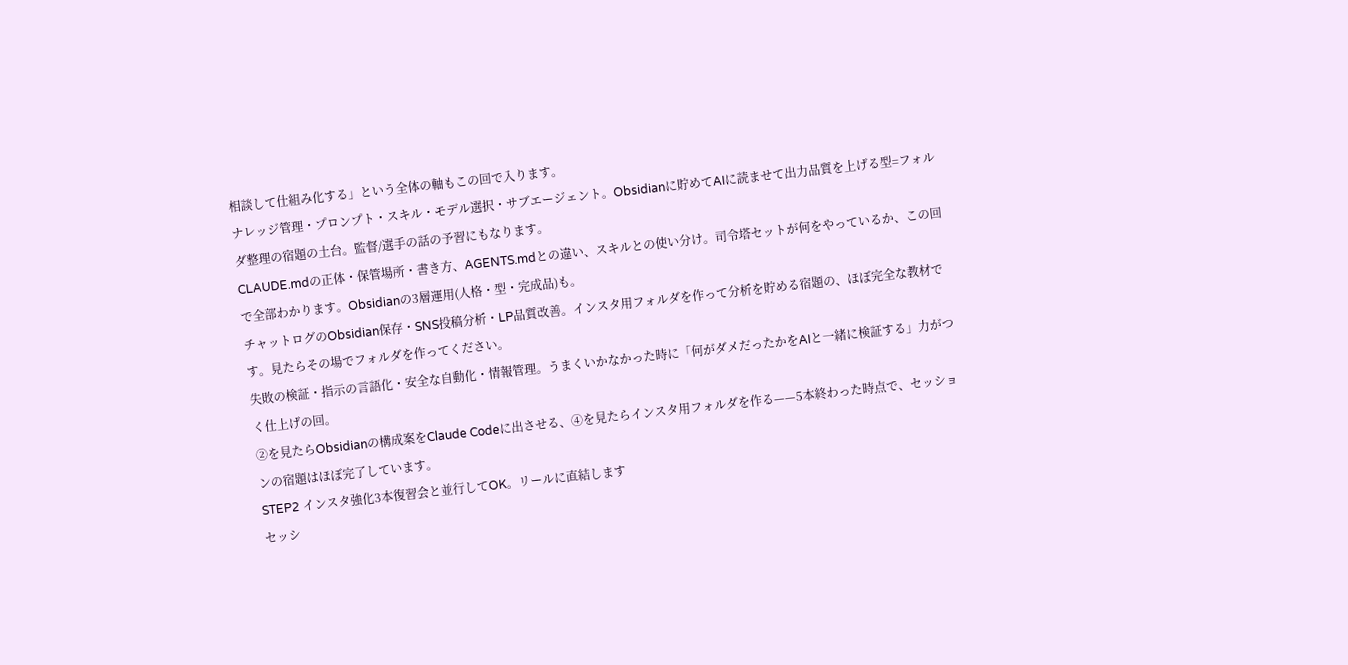相談して仕組み化する」という全体の軸もこの回で入ります。
ナレッジ管理・プロンプト・スキル・モデル選択・サブエージェント。Obsidianに貯めてAIに読ませて出力品質を上げる型=フォルダ整理の宿題の土台。監督/選手の話の予習にもなります。
CLAUDE.mdの正体・保管場所・書き方、AGENTS.mdとの違い、スキルとの使い分け。司令塔セットが何をやっているか、この回で全部わかります。Obsidianの3層運用(人格・型・完成品)も。
チャットログのObsidian保存・SNS投稿分析・LP品質改善。インスタ用フォルダを作って分析を貯める宿題の、ほぼ完全な教材です。見たらその場でフォルダを作ってください。
失敗の検証・指示の言語化・安全な自動化・情報管理。うまくいかなかった時に「何がダメだったかをAIと一緒に検証する」力がつく仕上げの回。
②を見たらObsidianの構成案をClaude Codeに出させる、④を見たらインスタ用フォルダを作る——5本終わった時点で、セッションの宿題はほぼ完了しています。
STEP2 インスタ強化3本復習会と並行してOK。リールに直結します
セッシ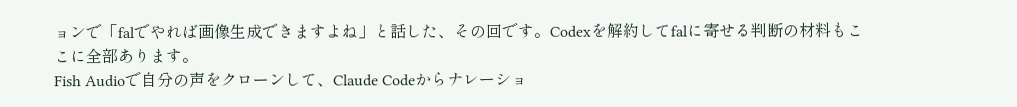ョンで「falでやれば画像生成できますよね」と話した、その回です。Codexを解約してfalに寄せる判断の材料もここに全部あります。
Fish Audioで自分の声をクローンして、Claude Codeからナレーショ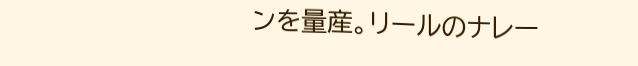ンを量産。リールのナレー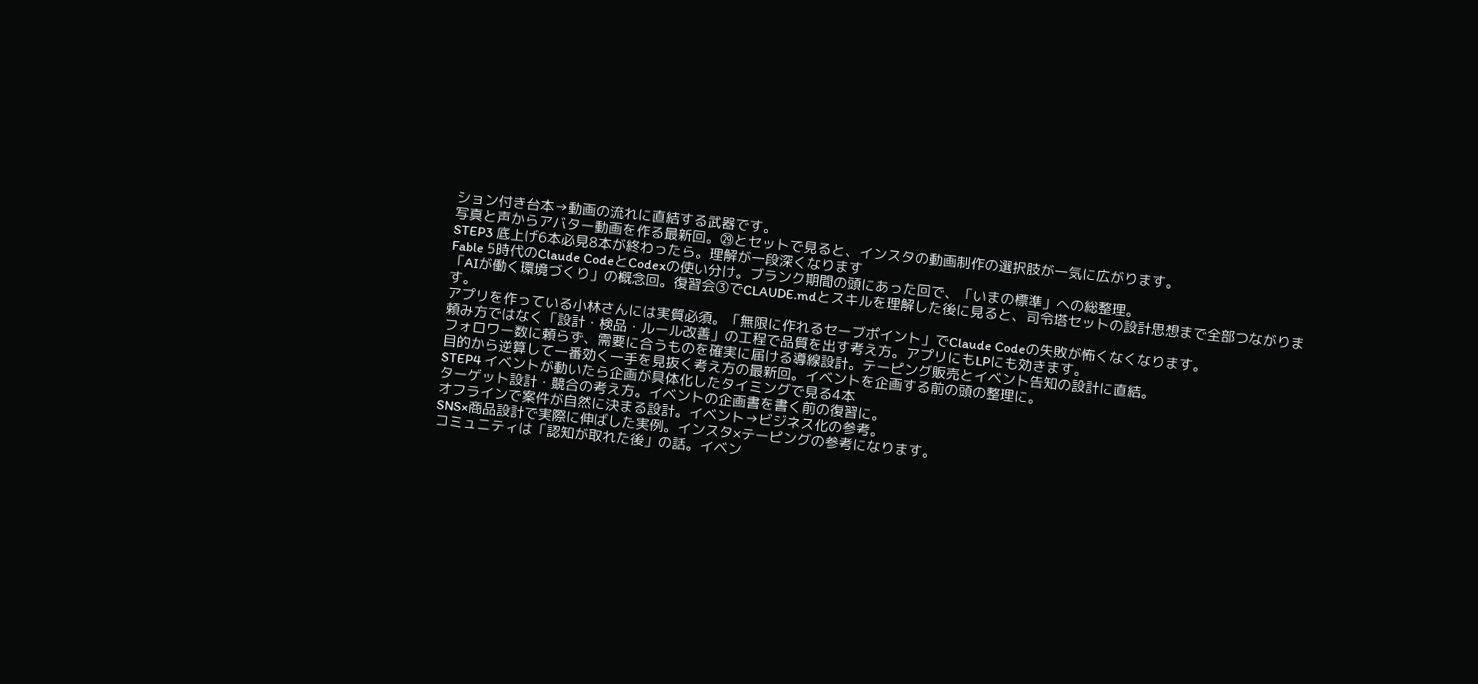ション付き台本→動画の流れに直結する武器です。
写真と声からアバター動画を作る最新回。㉙とセットで見ると、インスタの動画制作の選択肢が一気に広がります。
STEP3 底上げ6本必見8本が終わったら。理解が一段深くなります
Fable 5時代のClaude CodeとCodexの使い分け。ブランク期間の頭にあった回で、「いまの標準」への総整理。
「AIが働く環境づくり」の概念回。復習会③でCLAUDE.mdとスキルを理解した後に見ると、司令塔セットの設計思想まで全部つながります。
アプリを作っている小林さんには実質必須。「無限に作れるセーブポイント」でClaude Codeの失敗が怖くなくなります。
頼み方ではなく「設計・検品・ルール改善」の工程で品質を出す考え方。アプリにもLPにも効きます。
フォロワー数に頼らず、需要に合うものを確実に届ける導線設計。テーピング販売とイベント告知の設計に直結。
目的から逆算して一番効く一手を見抜く考え方の最新回。イベントを企画する前の頭の整理に。
STEP4 イベントが動いたら企画が具体化したタイミングで見る4本
ターゲット設計・競合の考え方。イベントの企画書を書く前の復習に。
オフラインで案件が自然に決まる設計。イベント→ビジネス化の参考。
SNS×商品設計で実際に伸ばした実例。インスタ×テーピングの参考になります。
コミュニティは「認知が取れた後」の話。イベン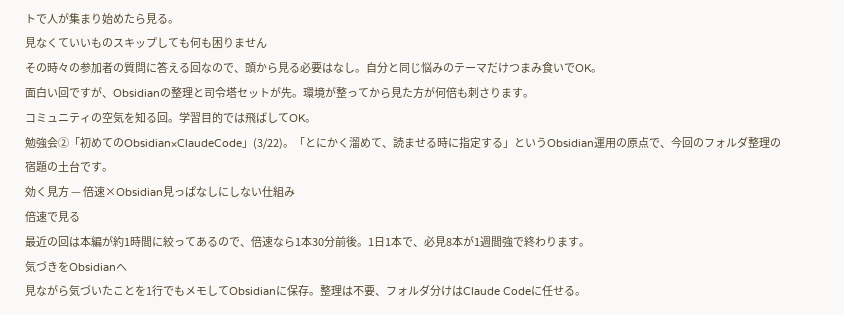トで人が集まり始めたら見る。
見なくていいものスキップしても何も困りません
その時々の参加者の質問に答える回なので、頭から見る必要はなし。自分と同じ悩みのテーマだけつまみ食いでOK。
面白い回ですが、Obsidianの整理と司令塔セットが先。環境が整ってから見た方が何倍も刺さります。
コミュニティの空気を知る回。学習目的では飛ばしてOK。
勉強会②「初めてのObsidian×ClaudeCode」(3/22)。「とにかく溜めて、読ませる時に指定する」というObsidian運用の原点で、今回のフォルダ整理の宿題の土台です。
効く見方 — 倍速×Obsidian見っぱなしにしない仕組み
倍速で見る
最近の回は本編が約1時間に絞ってあるので、倍速なら1本30分前後。1日1本で、必見8本が1週間強で終わります。
気づきをObsidianへ
見ながら気づいたことを1行でもメモしてObsidianに保存。整理は不要、フォルダ分けはClaude Codeに任せる。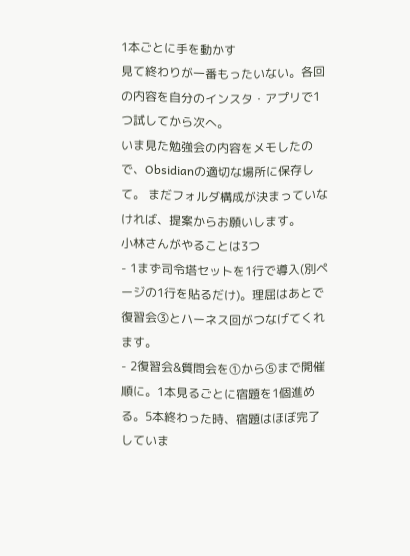1本ごとに手を動かす
見て終わりが一番もったいない。各回の内容を自分のインスタ・アプリで1つ試してから次へ。
いま見た勉強会の内容をメモしたので、Obsidianの適切な場所に保存して。 まだフォルダ構成が決まっていなければ、提案からお願いします。
小林さんがやることは3つ
- 1まず司令塔セットを1行で導入(別ページの1行を貼るだけ)。理屈はあとで復習会③とハーネス回がつなげてくれます。
- 2復習会&質問会を①から⑤まで開催順に。1本見るごとに宿題を1個進める。5本終わった時、宿題はほぼ完了していま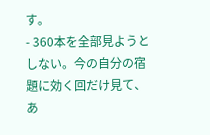す。
- 360本を全部見ようとしない。今の自分の宿題に効く回だけ見て、あ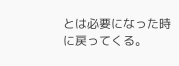とは必要になった時に戻ってくる。